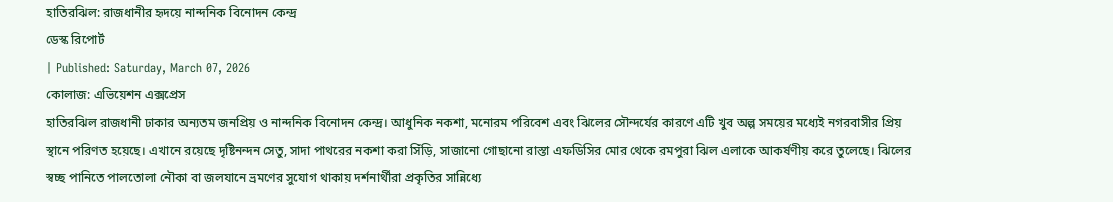হাতিরঝিল: রাজধানীর হৃদয়ে নান্দনিক বিনোদন কেন্দ্র
ডেস্ক রিপোর্ট
| Published: Saturday, March 07, 2026
কোলাজ: এভিয়েশন এক্সপ্রেস
হাতিরঝিল রাজধানী ঢাকার অন্যতম জনপ্রিয় ও নান্দনিক বিনোদন কেন্দ্র। আধুনিক নকশা, মনোরম পরিবেশ এবং ঝিলের সৌন্দর্যের কারণে এটি খুব অল্প সময়ের মধ্যেই নগরবাসীর প্রিয় স্থানে পরিণত হয়েছে। এখানে রয়েছে দৃষ্টিনন্দন সেতু, সাদা পাথরের নকশা করা সিঁড়ি, সাজানো গোছানো রাস্তা এফডিসির মোর থেকে রমপুরা ঝিল এলাকে আকর্ষণীয় করে তুলেছে। ঝিলের স্বচ্ছ পানিতে পালতোলা নৌকা বা জলযানে ভ্রমণের সুযোগ থাকায় দর্শনার্থীরা প্রকৃতির সান্নিধ্যে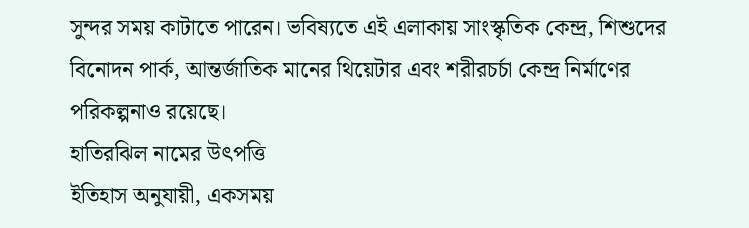সুন্দর সময় কাটাতে পারেন। ভবিষ্যতে এই এলাকায় সাংস্কৃতিক কেন্দ্র, শিশুদের বিনোদন পার্ক, আন্তর্জাতিক মানের থিয়েটার এবং শরীরচর্চা কেন্দ্র নির্মাণের পরিকল্পনাও রয়েছে।
হাতিরঝিল নামের উৎপত্তি
ইতিহাস অনুযায়ী, একসময়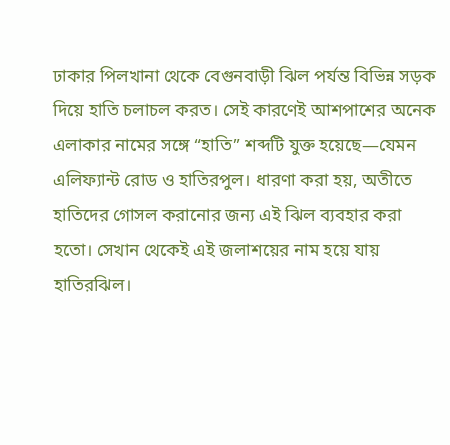ঢাকার পিলখানা থেকে বেগুনবাড়ী ঝিল পর্যন্ত বিভিন্ন সড়ক দিয়ে হাতি চলাচল করত। সেই কারণেই আশপাশের অনেক এলাকার নামের সঙ্গে “হাতি” শব্দটি যুক্ত হয়েছে—যেমন এলিফ্যান্ট রোড ও হাতিরপুল। ধারণা করা হয়, অতীতে হাতিদের গোসল করানোর জন্য এই ঝিল ব্যবহার করা হতো। সেখান থেকেই এই জলাশয়ের নাম হয়ে যায় হাতিরঝিল।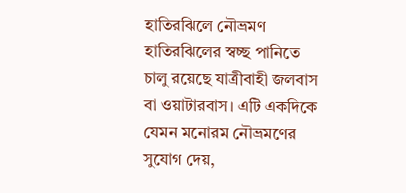হাতিরঝিলে নৌভ্রমণ
হাতিরঝিলের স্বচ্ছ পানিতে চালু রয়েছে যাত্রীবাহী জলবাস বা ওয়াটারবাস। এটি একদিকে যেমন মনোরম নৌভ্রমণের সুযোগ দেয়,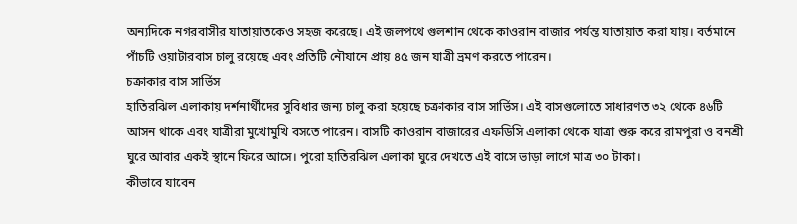অন্যদিকে নগরবাসীর যাতায়াতকেও সহজ করেছে। এই জলপথে গুলশান থেকে কাওরান বাজার পর্যন্ত যাতায়াত করা যায়। বর্তমানে পাঁচটি ওয়াটারবাস চালু রয়েছে এবং প্রতিটি নৌযানে প্রায় ৪৫ জন যাত্রী ভ্রমণ করতে পারেন।
চক্রাকার বাস সার্ভিস
হাতিরঝিল এলাকায় দর্শনার্থীদের সুবিধার জন্য চালু করা হয়েছে চক্রাকার বাস সার্ভিস। এই বাসগুলোতে সাধারণত ৩২ থেকে ৪৬টি আসন থাকে এবং যাত্রীরা মুখোমুখি বসতে পারেন। বাসটি কাওরান বাজারের এফডিসি এলাকা থেকে যাত্রা শুরু করে রামপুরা ও বনশ্রী ঘুরে আবার একই স্থানে ফিরে আসে। পুরো হাতিরঝিল এলাকা ঘুরে দেখতে এই বাসে ভাড়া লাগে মাত্র ৩০ টাকা।
কীভাবে যাবেন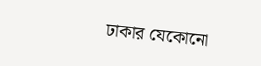ঢাকার যেকোনো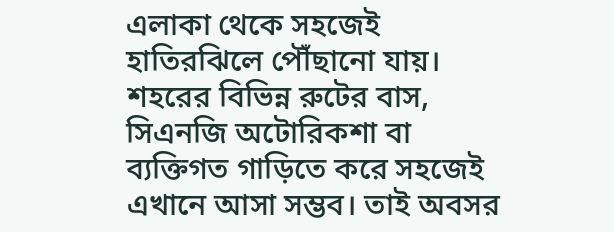এলাকা থেকে সহজেই হাতিরঝিলে পৌঁছানো যায়। শহরের বিভিন্ন রুটের বাস, সিএনজি অটোরিকশা বা ব্যক্তিগত গাড়িতে করে সহজেই এখানে আসা সম্ভব। তাই অবসর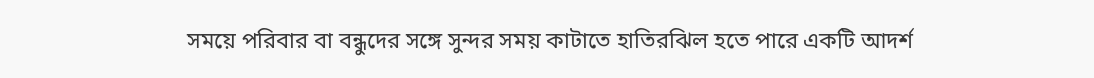সময়ে পরিবার বা বন্ধুদের সঙ্গে সুন্দর সময় কাটাতে হাতিরঝিল হতে পারে একটি আদর্শ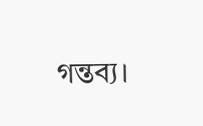গন্তব্য।